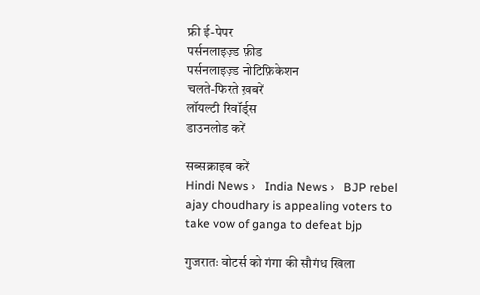फ्री ई-पेपर
पर्सनलाइज़्ड फ़ीड
पर्सनलाइज़्ड नोटिफ़िकेशन
चलते-फिरते ख़बरें
लॉयल्टी रिवॉर्ड्स
डाउनलोड करें

सब्सक्राइब करें
Hindi News ›   India News ›   BJP rebel ajay choudhary is appealing voters to take vow of ganga to defeat bjp

गुजरातः वोटर्स को गंगा की सौगंध खिला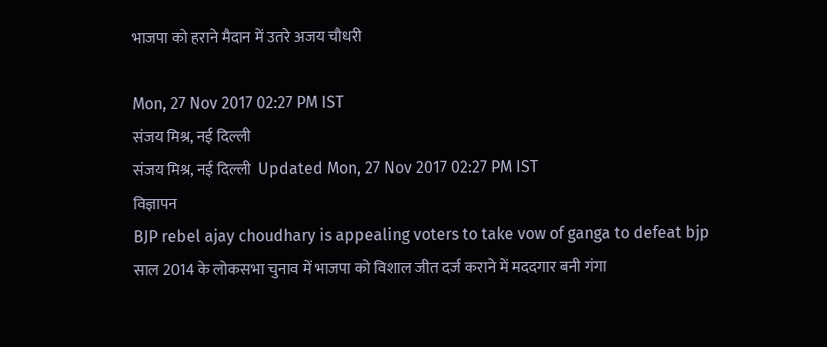भाजपा को हराने मैदान में उतरे अजय चौधरी

Mon, 27 Nov 2017 02:27 PM IST
संजय मिश्र, नई दिल्ली
संजय मिश्र, नई दिल्ली  Updated Mon, 27 Nov 2017 02:27 PM IST
विज्ञापन
BJP rebel ajay choudhary is appealing voters to take vow of ganga to defeat bjp
साल 2014 के लोकसभा चुनाव में भाजपा को विशाल जीत दर्ज कराने में मददगार बनी गंगा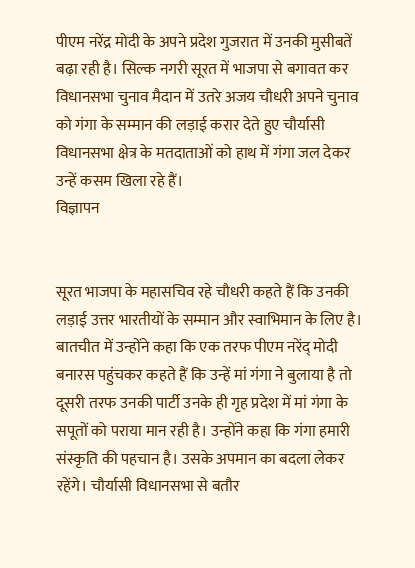पीएम नरेंद्र मोदी के अपने प्रदेश गुजरात में उनकी मुसीबतें बढ़ा रही है। सिल्क नगरी सूरत में भाजपा से बगावत कर विधानसभा चुनाव मैदान में उतरे अजय चौधरी अपने चुनाव को गंगा के सम्मान की लड़ाई करार देते हुए चौर्यासी विधानसभा क्षेत्र के मतदाताओं को हाथ में गंगा जल देकर उन्हें कसम खिला रहे हैं।
विज्ञापन


सूरत भाजपा के महासचिव रहे चौधरी कहते हैं कि उनकी लड़ाई उत्तर भारतीयों के सम्मान और स्वाभिमान के लिए है। बातचीत में उन्होंने कहा कि एक तरफ पीएम नरेंद् मोदी बनारस पहुंचकर कहते हैं कि उन्हें मां गंगा ने बुलाया है तो दूसरी तरफ उनकी पार्टी उनके ही गृह प्रदेश में मां गंगा के सपूतों को पराया मान रही है। उन्होंने कहा कि गंगा हमारी संस्कृति की पहचान है। उसके अपमान का बदला लेकर रहेंगे। चौर्यासी विधानसभा से बतौर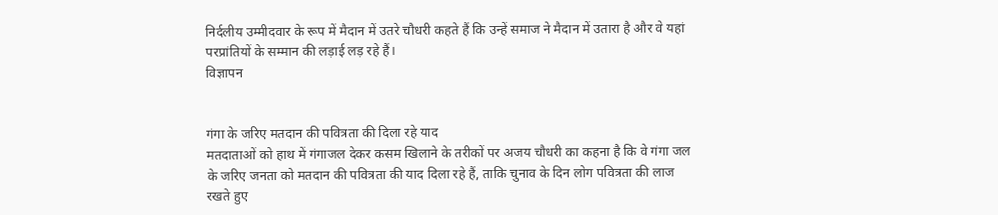निर्दलीय उम्मीदवार के रूप में मैदान में उतरे चौधरी कहते हैं कि उन्हें समाज ने मैदान में उतारा है और वे यहां परप्रांतियों के सम्मान की लड़ाई लड़ रहे हैं।
विज्ञापन


गंगा के जरिए मतदान की पवित्रता की दिला रहे याद
मतदाताओं को हाथ में गंगाजल देकर कसम खिलाने के तरीकों पर अजय चौधरी का कहना है कि वे गंगा जल के जरिए जनता को मतदान की पवित्रता की याद दिला रहे हैं, ताकि चुनाव के दिन लोग पवित्रता की लाज रखते हुए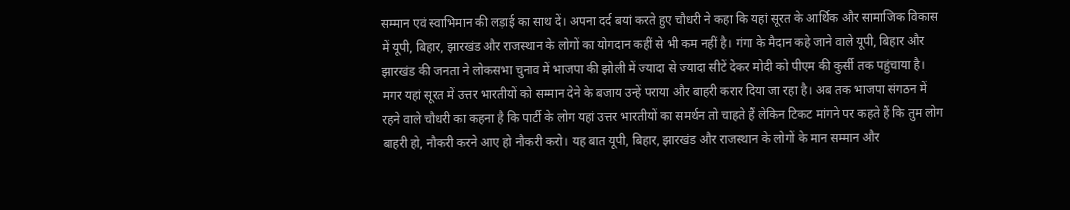सम्मान एवं स्वाभिमान की लड़ाई का साथ दें। अपना दर्द बयां करते हुए चौधरी ने कहा कि यहां सूरत के आर्थिक और सामाजिक विकास में यूपी, बिहार, झारखंड और राजस्थान के लोगों का योगदान कहीं से भी कम नहीं है। गंगा के मैदान कहे जाने वाले यूपी, बिहार और झारखंड की जनता ने लोकसभा चुनाव में भाजपा की झोली में ज्यादा से ज्यादा सीटें देकर मोदी को पीएम की कुर्सी तक पहुंचाया है। मगर यहां सूरत में उत्तर भारतीयों को सम्मान देने के बजाय उन्हें पराया और बाहरी करार दिया जा रहा है। अब तक भाजपा संगठन में रहने वाले चौधरी का कहना है कि पार्टी के लोग यहां उत्तर भारतीयों का समर्थन तो चाहते हैं लेकिन टिकट मांगने पर कहते हैं कि तुम लोग बाहरी हो, नौकरी करने आए हो नौकरी करो। यह बात यूपी, बिहार, झारखंड और राजस्थान के लोगों के मान सम्मान और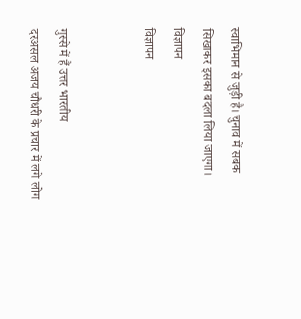स्वाभिमान से जुड़ी है। चुनाव में सबक सिखाकर इसका बदला लिया जाएगा।
विज्ञापन
विज्ञापन


गुस्से में हैं उत्तर भारतीय
दरअसल अजय चौधरी के प्रचार में लगे लोग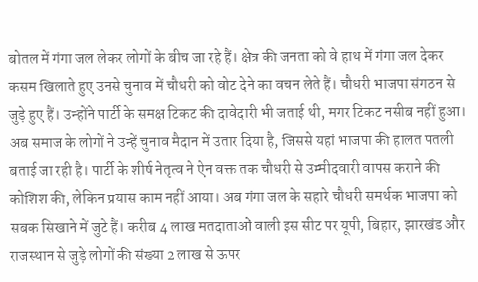बोतल में गंगा जल लेकर लोगों के बीच जा रहे हैं। क्षेत्र की जनता को वे हाथ में गंगा जल देकर कसम खिलाते हुए उनसे चुनाव में चौधरी को वोट देने का वचन लेते हैं। चौधरी भाजपा संगठन से जुड़े हुए हैं। उन्होंने पार्टी के समक्ष टिकट की दावेदारी भी जताई थी, मगर टिकट नसीब नहीं हुआ। अब समाज के लोगों ने उन्हें चुनाव मैदान में उतार दिया है, जिससे यहां भाजपा की हालत पतली बताई जा रही है। पार्टी के शीर्ष नेतृत्व ने ऐन वक्त तक चौधरी से उम्मीदवारी वापस कराने की कोशिश की, लेकिन प्रयास काम नहीं आया। अब गंगा जल के सहारे चौधरी समर्थक भाजपा को सबक सिखाने में जुटे हैं। करीब 4 लाख मतदाताओं वाली इस सीट पर यूपी, बिहार, झारखंड और राजस्थान से जुड़े लोगों की संख्या 2 लाख से ऊपर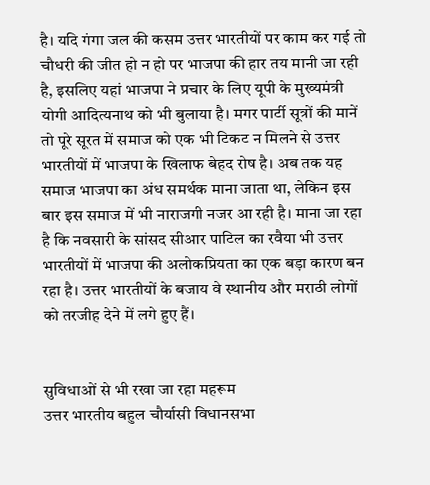है। यदि गंगा जल की कसम उत्तर भारतीयों पर काम कर गई तो चौधरी की जीत हो न हो पर भाजपा की हार तय मानी जा रही है, इसलिए यहां भाजपा ने प्रचार के लिए यूपी के मुख्यमंत्री योगी आदित्यनाथ को भी बुलाया है। मगर पार्टी सूत्रों की मानें तो पूरे सूरत में समाज को एक भी टिकट न मिलने से उत्तर भारतीयों में भाजपा के खिलाफ बेहद रोष है। अब तक यह समाज भाजपा का अंध समर्थक माना जाता था, लेकिन इस बार इस समाज में भी नाराजगी नजर आ रही है। माना जा रहा है कि नवसारी के सांसद सीआर पाटिल का रवैया भी उत्तर भारतीयों में भाजपा की अलोकप्रियता का एक बड़ा कारण बन रहा है। उत्तर भारतीयों के बजाय वे स्थानीय और मराठी लोगों को तरजीह देने में लगे हुए हैं।


सुविधाओं से भी रखा जा रहा महरूम
उत्तर भारतीय बहुल चौर्यासी विधानसभा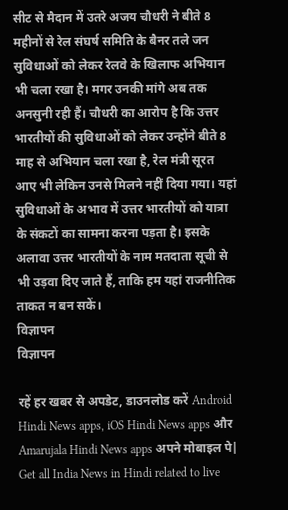सीट से मैदान में उतरे अजय चौधरी ने बीते 8 महीनों से रेल संघर्ष समिति के बैनर तले जन सुविधाओं को लेकर रेलवे के खिलाफ अभियान भी चला रखा है। मगर उनकी मांगे अब तक अनसुनी रही हैं। चौधरी का आरोप है कि उत्तर भारतीयों की सुविधाओं को लेकर उन्होंने बीते 8 माह से अभियान चला रखा है, रेल मंत्री सूरत आए भी लेकिन उनसे मिलने नहीं दिया गया। यहां सुविधाओं के अभाव में उत्तर भारतीयों को यात्रा के संकटों का सामना करना पड़ता है। इसके अलावा उत्तर भारतीयों के नाम मतदाता सूची से भी उड़वा दिए जाते हैं, ताकि हम यहां राजनीतिक ताकत न बन सकें।
विज्ञापन
विज्ञापन

रहें हर खबर से अपडेट, डाउनलोड करें Android Hindi News apps, iOS Hindi News apps और Amarujala Hindi News apps अपने मोबाइल पे|
Get all India News in Hindi related to live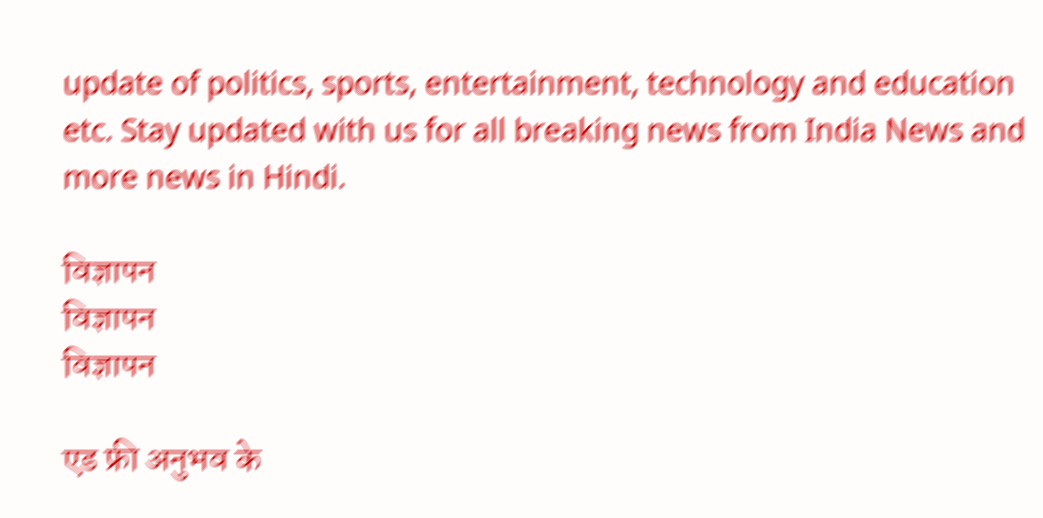update of politics, sports, entertainment, technology and education etc. Stay updated with us for all breaking news from India News and more news in Hindi.

विज्ञापन
विज्ञापन
विज्ञापन

एड फ्री अनुभव के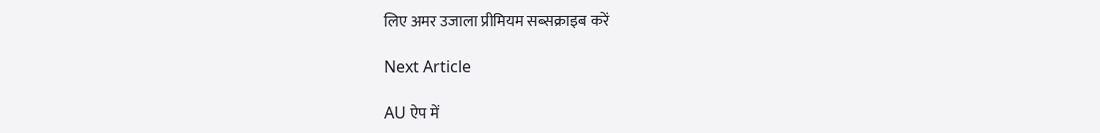लिए अमर उजाला प्रीमियम सब्सक्राइब करें

Next Article

AU ऐप में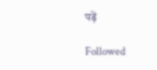पढ़ें

Followed